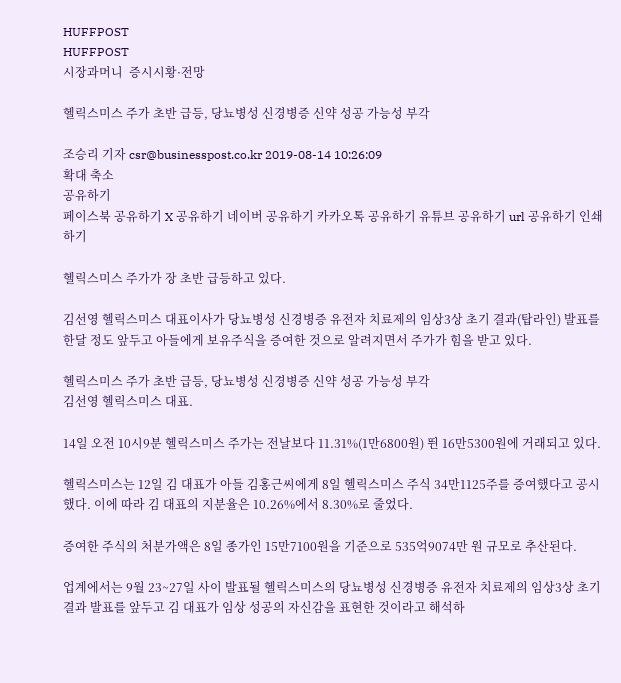HUFFPOST
HUFFPOST
시장과머니  증시시황·전망

헬릭스미스 주가 초반 급등, 당뇨병성 신경병증 신약 성공 가능성 부각

조승리 기자 csr@businesspost.co.kr 2019-08-14 10:26:09
확대 축소
공유하기
페이스북 공유하기 X 공유하기 네이버 공유하기 카카오톡 공유하기 유튜브 공유하기 url 공유하기 인쇄하기

헬릭스미스 주가가 장 초반 급등하고 있다.

김선영 헬릭스미스 대표이사가 당뇨병성 신경병증 유전자 치료제의 임상3상 초기 결과(탑라인) 발표를 한달 정도 앞두고 아들에게 보유주식을 증여한 것으로 알려지면서 주가가 힘을 받고 있다.

헬릭스미스 주가 초반 급등, 당뇨병성 신경병증 신약 성공 가능성 부각
김선영 헬릭스미스 대표.

14일 오전 10시9분 헬릭스미스 주가는 전날보다 11.31%(1만6800원) 뛴 16만5300원에 거래되고 있다.

헬릭스미스는 12일 김 대표가 아들 김홍근씨에게 8일 헬릭스미스 주식 34만1125주를 증여했다고 공시했다. 이에 따라 김 대표의 지분율은 10.26%에서 8.30%로 줄었다.

증여한 주식의 처분가액은 8일 종가인 15만7100원을 기준으로 535억9074만 원 규모로 추산된다.

업계에서는 9월 23~27일 사이 발표될 헬릭스미스의 당뇨병성 신경병증 유전자 치료제의 임상3상 초기결과 발표를 앞두고 김 대표가 임상 성공의 자신감을 표현한 것이라고 해석하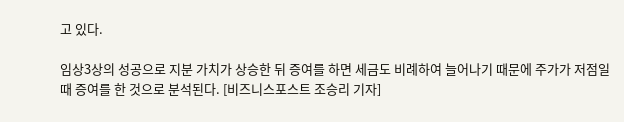고 있다.

임상3상의 성공으로 지분 가치가 상승한 뒤 증여를 하면 세금도 비례하여 늘어나기 때문에 주가가 저점일 때 증여를 한 것으로 분석된다. [비즈니스포스트 조승리 기자]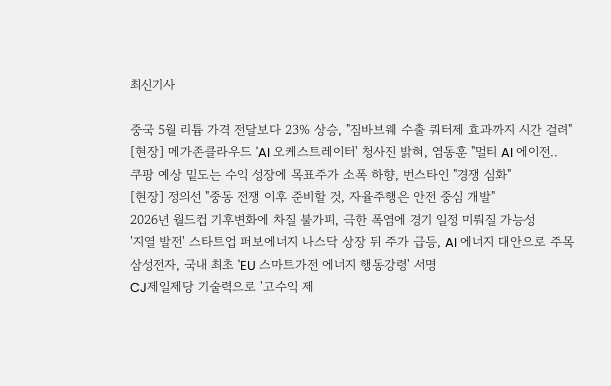최신기사

중국 5월 리튬 가격 전달보다 23% 상승, "짐바브웨 수출 쿼터제 효과까지 시간 걸려"
[현장] 메가존클라우드 'AI 오케스트레이터' 청사진 밝혀, 염동훈 "멀티 AI 에이전..
쿠팡 예상 밑도는 수익 성장에 목표주가 소폭 하향, 번스타인 "경쟁 심화"
[현장] 정의선 "중동 전쟁 이후 준비할 것, 자율주행은 안전 중심 개발"
2026년 월드컵 기후변화에 차질 불가피, 극한 폭염에 경기 일정 미뤄질 가능성
'지열 발전' 스타트업 퍼보에너지 나스닥 상장 뒤 주가 급등, AI 에너지 대안으로 주목
삼성전자, 국내 최초 'EU 스마트가전 에너지 행동강령' 서명
CJ제일제당 기술력으로 '고수익 제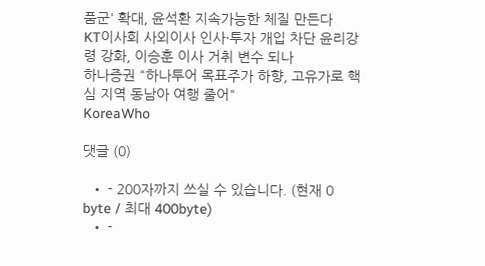품군' 확대, 윤석환 지속가능한 체질 만든다
KT이사회 사외이사 인사·투자 개입 차단 윤리강령 강화, 이승훈 이사 거취 변수 되나
하나증권 "하나투어 목표주가 하향, 고유가로 핵심 지역 동남아 여행 줄어"
KoreaWho

댓글 (0)

  • - 200자까지 쓰실 수 있습니다. (현재 0 byte / 최대 400byte)
  • -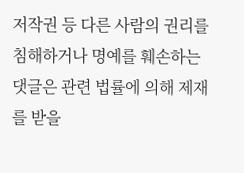저작권 등 다른 사람의 권리를 침해하거나 명예를 훼손하는 댓글은 관련 법률에 의해 제재를 받을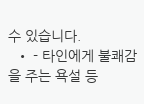수 있습니다.
  • - 타인에게 불쾌감을 주는 욕설 등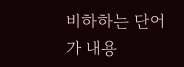비하하는 단어가 내용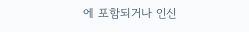에 포함되거나 인신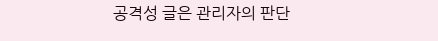공격성 글은 관리자의 판단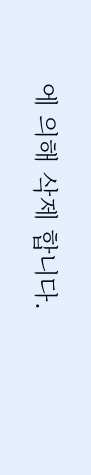에 의해 삭제 합니다.